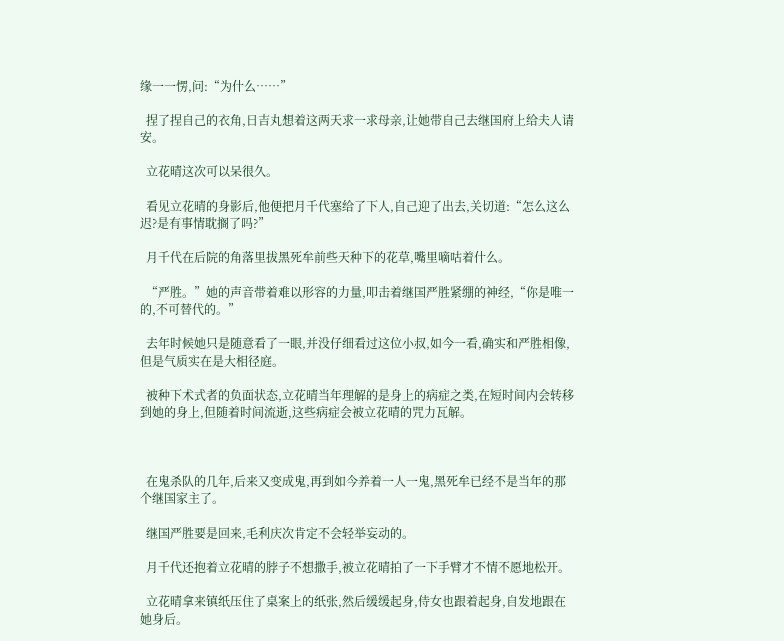缘一一愣,问:“为什么……”

  捏了捏自己的衣角,日吉丸想着这两天求一求母亲,让她带自己去继国府上给夫人请安。

  立花晴这次可以呆很久。

  看见立花晴的身影后,他便把月千代塞给了下人,自己迎了出去,关切道:“怎么这么迟?是有事情耽搁了吗?”

  月千代在后院的角落里拔黑死牟前些天种下的花草,嘴里嘀咕着什么。

  “严胜。”她的声音带着难以形容的力量,叩击着继国严胜紧绷的神经,“你是唯一的,不可替代的。”

  去年时候她只是随意看了一眼,并没仔细看过这位小叔,如今一看,确实和严胜相像,但是气质实在是大相径庭。

  被种下术式者的负面状态,立花晴当年理解的是身上的病症之类,在短时间内会转移到她的身上,但随着时间流逝,这些病症会被立花晴的咒力瓦解。



  在鬼杀队的几年,后来又变成鬼,再到如今养着一人一鬼,黑死牟已经不是当年的那个继国家主了。

  继国严胜要是回来,毛利庆次肯定不会轻举妄动的。

  月千代还抱着立花晴的脖子不想撒手,被立花晴拍了一下手臂才不情不愿地松开。

  立花晴拿来镇纸压住了桌案上的纸张,然后缓缓起身,侍女也跟着起身,自发地跟在她身后。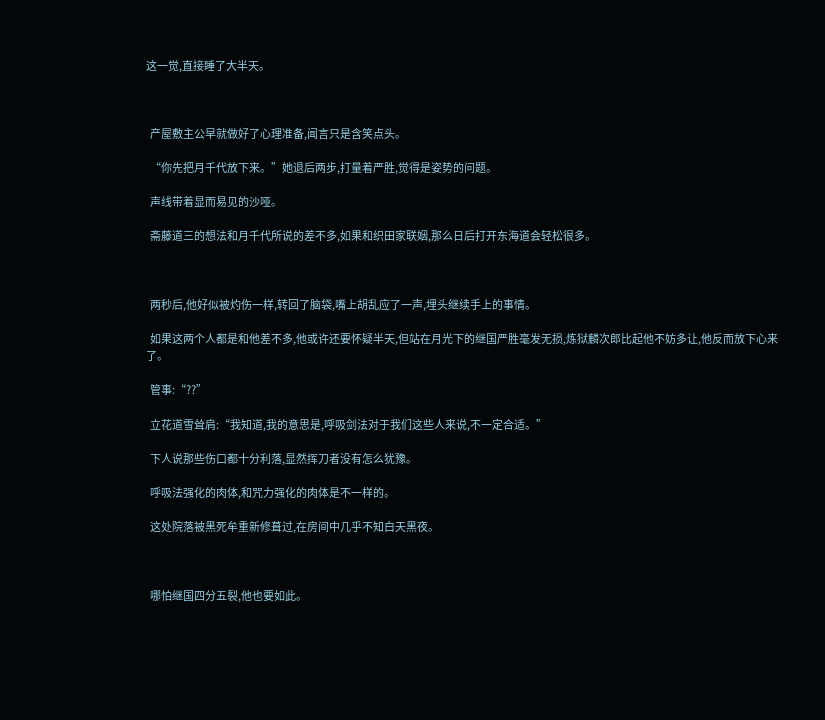这一觉,直接睡了大半天。



  产屋敷主公早就做好了心理准备,闻言只是含笑点头。

  “你先把月千代放下来。”她退后两步,打量着严胜,觉得是姿势的问题。

  声线带着显而易见的沙哑。

  斋藤道三的想法和月千代所说的差不多,如果和织田家联姻,那么日后打开东海道会轻松很多。



  两秒后,他好似被灼伤一样,转回了脑袋,嘴上胡乱应了一声,埋头继续手上的事情。

  如果这两个人都是和他差不多,他或许还要怀疑半天,但站在月光下的继国严胜毫发无损,炼狱麟次郎比起他不妨多让,他反而放下心来了。

  管事:“??”

  立花道雪耸肩:“我知道,我的意思是,呼吸剑法对于我们这些人来说,不一定合适。”

  下人说那些伤口都十分利落,显然挥刀者没有怎么犹豫。

  呼吸法强化的肉体,和咒力强化的肉体是不一样的。

  这处院落被黑死牟重新修葺过,在房间中几乎不知白天黑夜。



  哪怕继国四分五裂,他也要如此。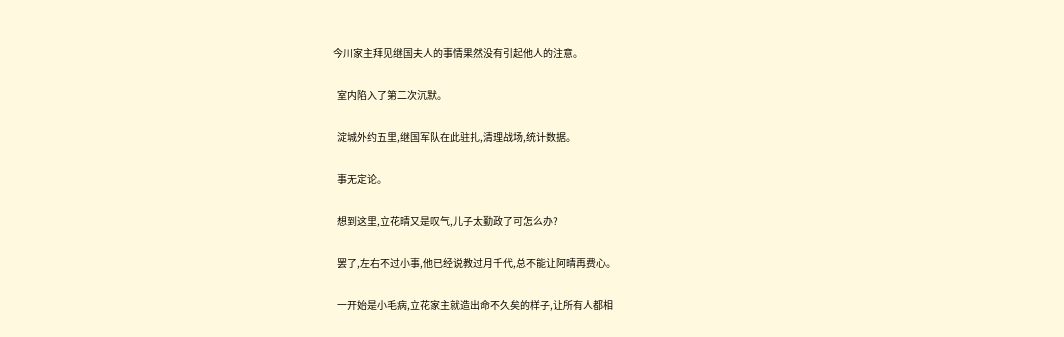今川家主拜见继国夫人的事情果然没有引起他人的注意。

  室内陷入了第二次沉默。

  淀城外约五里,继国军队在此驻扎,清理战场,统计数据。

  事无定论。

  想到这里,立花晴又是叹气,儿子太勤政了可怎么办?

  罢了,左右不过小事,他已经说教过月千代,总不能让阿晴再费心。

  一开始是小毛病,立花家主就造出命不久矣的样子,让所有人都相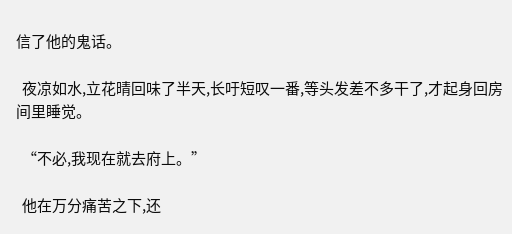信了他的鬼话。

  夜凉如水,立花晴回味了半天,长吁短叹一番,等头发差不多干了,才起身回房间里睡觉。

  “不必,我现在就去府上。”

  他在万分痛苦之下,还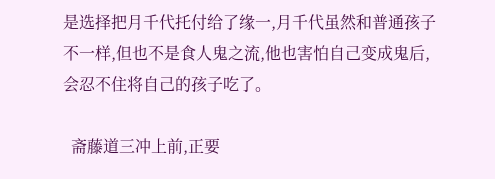是选择把月千代托付给了缘一,月千代虽然和普通孩子不一样,但也不是食人鬼之流,他也害怕自己变成鬼后,会忍不住将自己的孩子吃了。

  斋藤道三冲上前,正要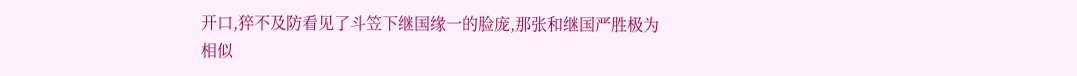开口,猝不及防看见了斗笠下继国缘一的脸庞,那张和继国严胜极为相似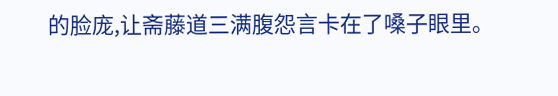的脸庞,让斋藤道三满腹怨言卡在了嗓子眼里。